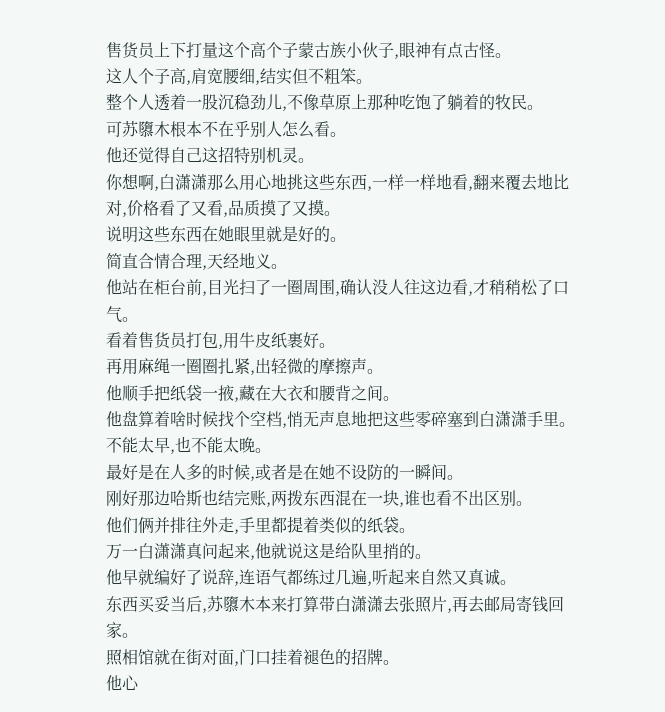售货员上下打量这个高个子蒙古族小伙子,眼神有点古怪。
这人个子高,肩宽腰细,结实但不粗笨。
整个人透着一股沉稳劲儿,不像草原上那种吃饱了躺着的牧民。
可苏隳木根本不在乎别人怎么看。
他还觉得自己这招特别机灵。
你想啊,白潇潇那么用心地挑这些东西,一样一样地看,翻来覆去地比对,价格看了又看,品质摸了又摸。
说明这些东西在她眼里就是好的。
简直合情合理,天经地义。
他站在柜台前,目光扫了一圈周围,确认没人往这边看,才稍稍松了口气。
看着售货员打包,用牛皮纸裹好。
再用麻绳一圈圈扎紧,出轻微的摩擦声。
他顺手把纸袋一掖,藏在大衣和腰背之间。
他盘算着啥时候找个空档,悄无声息地把这些零碎塞到白潇潇手里。
不能太早,也不能太晚。
最好是在人多的时候,或者是在她不设防的一瞬间。
刚好那边哈斯也结完账,两拨东西混在一块,谁也看不出区别。
他们俩并排往外走,手里都提着类似的纸袋。
万一白潇潇真问起来,他就说这是给队里捎的。
他早就编好了说辞,连语气都练过几遍,听起来自然又真诚。
东西买妥当后,苏隳木本来打算带白潇潇去张照片,再去邮局寄钱回家。
照相馆就在街对面,门口挂着褪色的招牌。
他心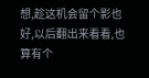想,趁这机会留个影也好,以后翻出来看看,也算有个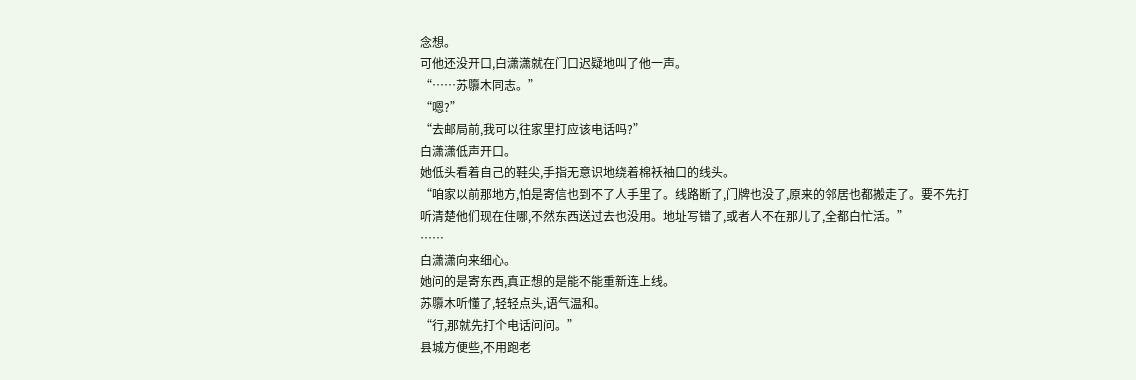念想。
可他还没开口,白潇潇就在门口迟疑地叫了他一声。
“……苏隳木同志。”
“嗯?”
“去邮局前,我可以往家里打应该电话吗?”
白潇潇低声开口。
她低头看着自己的鞋尖,手指无意识地绕着棉袄袖口的线头。
“咱家以前那地方,怕是寄信也到不了人手里了。线路断了,门牌也没了,原来的邻居也都搬走了。要不先打听清楚他们现在住哪,不然东西送过去也没用。地址写错了,或者人不在那儿了,全都白忙活。”
……
白潇潇向来细心。
她问的是寄东西,真正想的是能不能重新连上线。
苏隳木听懂了,轻轻点头,语气温和。
“行,那就先打个电话问问。”
县城方便些,不用跑老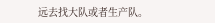远去找大队或者生产队。